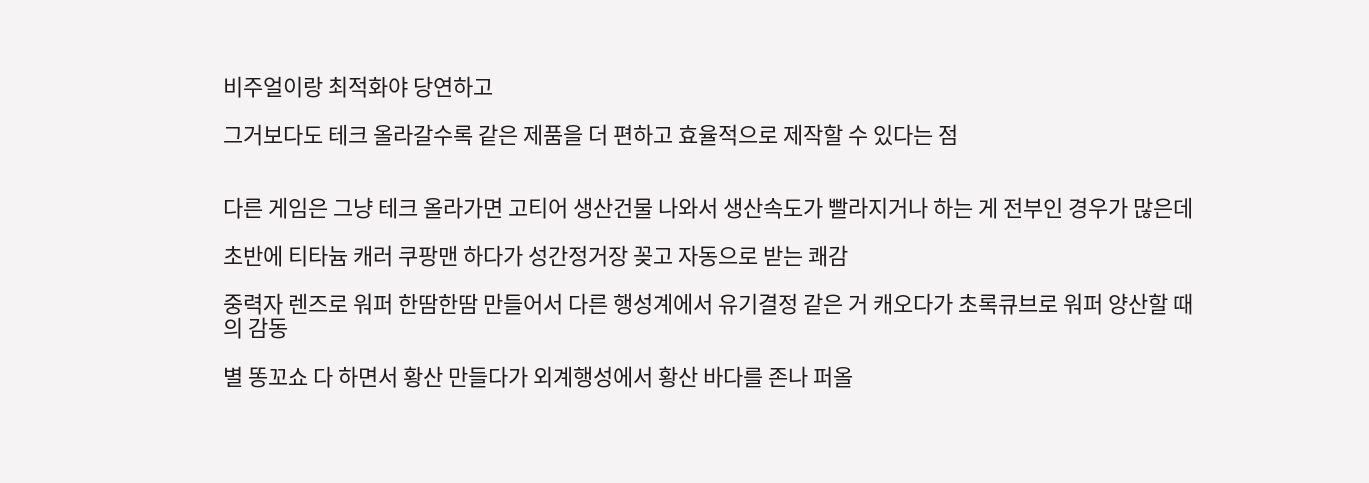비주얼이랑 최적화야 당연하고

그거보다도 테크 올라갈수록 같은 제품을 더 편하고 효율적으로 제작할 수 있다는 점


다른 게임은 그냥 테크 올라가면 고티어 생산건물 나와서 생산속도가 빨라지거나 하는 게 전부인 경우가 많은데

초반에 티타늄 캐러 쿠팡맨 하다가 성간정거장 꽂고 자동으로 받는 쾌감

중력자 렌즈로 워퍼 한땀한땀 만들어서 다른 행성계에서 유기결정 같은 거 캐오다가 초록큐브로 워퍼 양산할 때의 감동

별 똥꼬쇼 다 하면서 황산 만들다가 외계행성에서 황산 바다를 존나 퍼올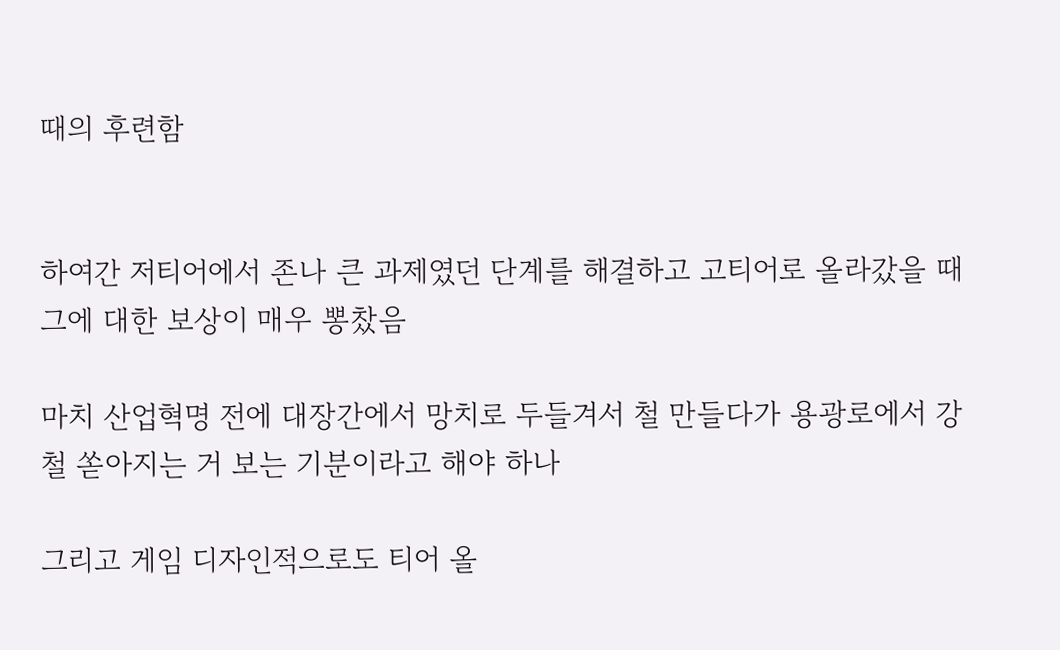때의 후련함


하여간 저티어에서 존나 큰 과제였던 단계를 해결하고 고티어로 올라갔을 때 그에 대한 보상이 매우 뽕찼음

마치 산업혁명 전에 대장간에서 망치로 두들겨서 철 만들다가 용광로에서 강철 쏟아지는 거 보는 기분이라고 해야 하나

그리고 게임 디자인적으로도 티어 올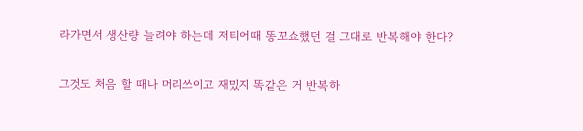라가면서 생산량 늘려야 하는데 저티어때 똥꼬쇼했던 걸 그대로 반복해야 한다?

그것도 처음 할 때나 머리쓰이고 재밌지 똑같은 거 반복하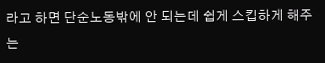라고 하면 단순노동밖에 안 되는데 쉽게 스킵하게 해주는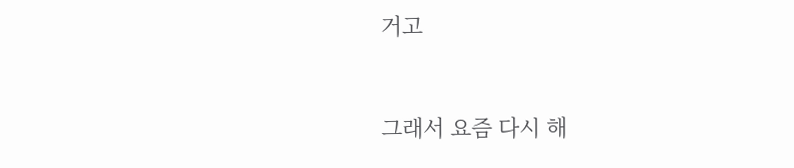거고


그래서 요즘 다시 해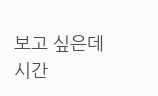보고 싶은데 시간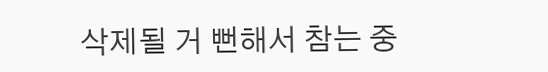삭제될 거 뻔해서 참는 중